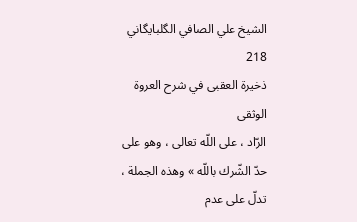الشيخ علي الصافي الگلبايگاني
218
ذخيرة العقبى في شرح العروة الوثقى
الرّاد ، على اللّه تعالى ، وهو على حدّ الشّرك باللّه » وهذه الجملة ، تدلّ على عدم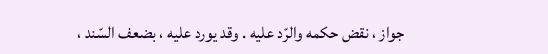جواز ، نقض حكمه والرّد عليه . وقد يورد عليه ، بضعف السّند ،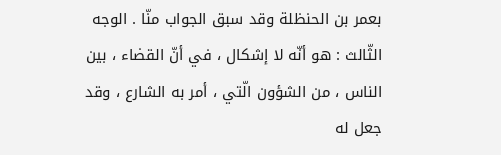بعمر بن الحنظلة وقد سبق الجواب منّا . الوجه الثّالث : هو أنّه لا إشكال ، في أنّ القضاء ، بين الناس ، من الشؤون الّتي ، أمر به الشارع ، وقد جعل له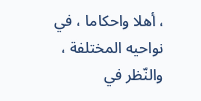، أهلا واحكاما ، في نواحيه المختلفة ، والنّظر في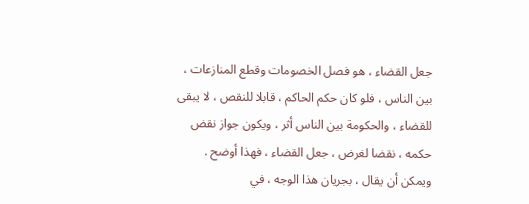جعل القضاء ، هو فصل الخصومات وقطع المنازعات ، بين الناس ، فلو كان حكم الحاكم ، قابلا للنقص ، لا يبقى للقضاء ، والحكومة بين الناس أثر ، ويكون جواز نقض حكمه ، نقضا لغرض ، جعل القضاء ، فهذا أوضح . ويمكن أن يقال ، بجريان هذا الوجه ، في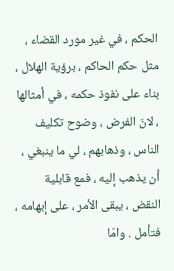الحكم ، في غير مورد القضاء ، مثل حكم الحاكم ، برؤية الهلال ، بناء على نفوذ حكمه ، في أمثالها ، لانّ الفرض ، وضوح تكليف الناس ، وذهابهم ، لي ما ينبغي ، أن يذهب إليه ، فمع قابلية النقض ، يبقى الأمر ، على إبهامه ، فتأمل . وامّا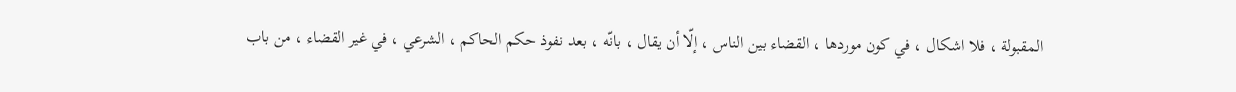المقبولة ، فلا اشكال ، في كون موردها ، القضاء بين الناس ، إلّا أن يقال ، بانّه ، بعد نفوذ حكم الحاكم ، الشرعي ، في غير القضاء ، من باب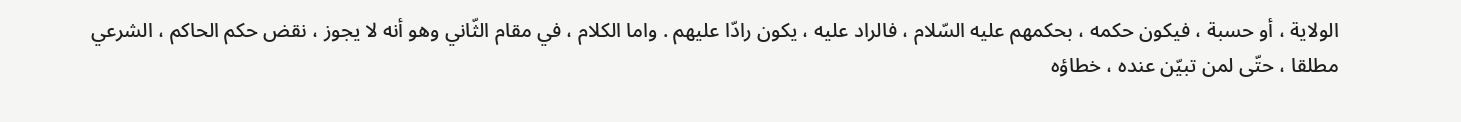الولاية ، أو حسبة ، فيكون حكمه ، بحكمهم عليه السّلام ، فالراد عليه ، يكون رادّا عليهم . واما الكلام ، في مقام الثّاني وهو أنه لا يجوز ، نقض حكم الحاكم ، الشرعي مطلقا ، حتّى لمن تبيّن عنده ، خطاؤه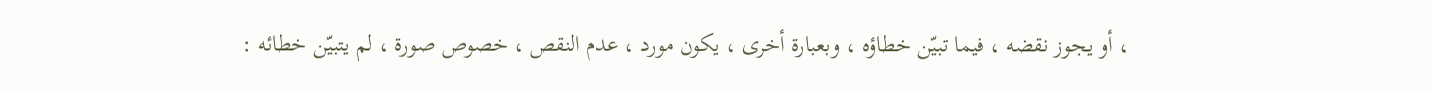، أو يجوز نقضه ، فيما تبيّن خطاؤه ، وبعبارة أخرى ، يكون مورد ، عدم النقص ، خصوص صورة ، لم يتبيّن خطائه :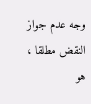وجه عدم جواز النقض مطلقا ، هو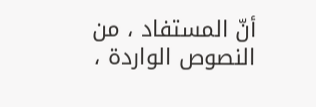أنّ المستفاد ، من النصوص الواردة ،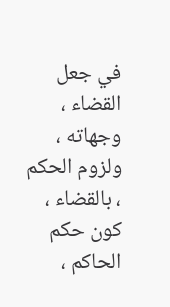في جعل القضاء ، وجهاته ، ولزوم الحكم ، بالقضاء ، كون حكم الحاكم ،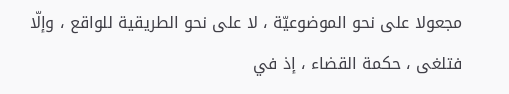مجعولا على نحو الموضوعيّة ، لا على نحو الطريقية للواقع ، وإلّا فتلغى ، حكمة القضاء ، إذ في